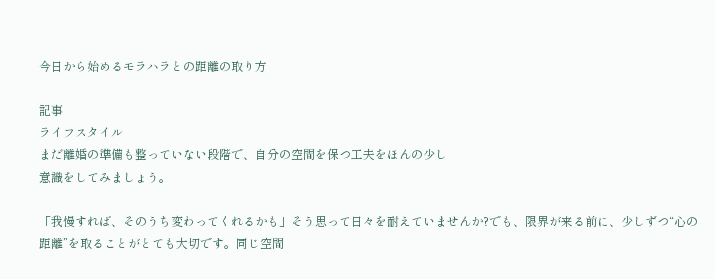今日から始めるモラハラとの距離の取り方

記事
ライフスタイル
まだ離婚の準備も整っていない段階で、自分の空間を保つ工夫をほんの少し
意識をしてみましょう。

「我慢すれば、そのうち変わってくれるかも」そう思って日々を耐えていませんか?でも、限界が来る前に、少しずつ“心の距離”を取ることがとても大切です。同じ空間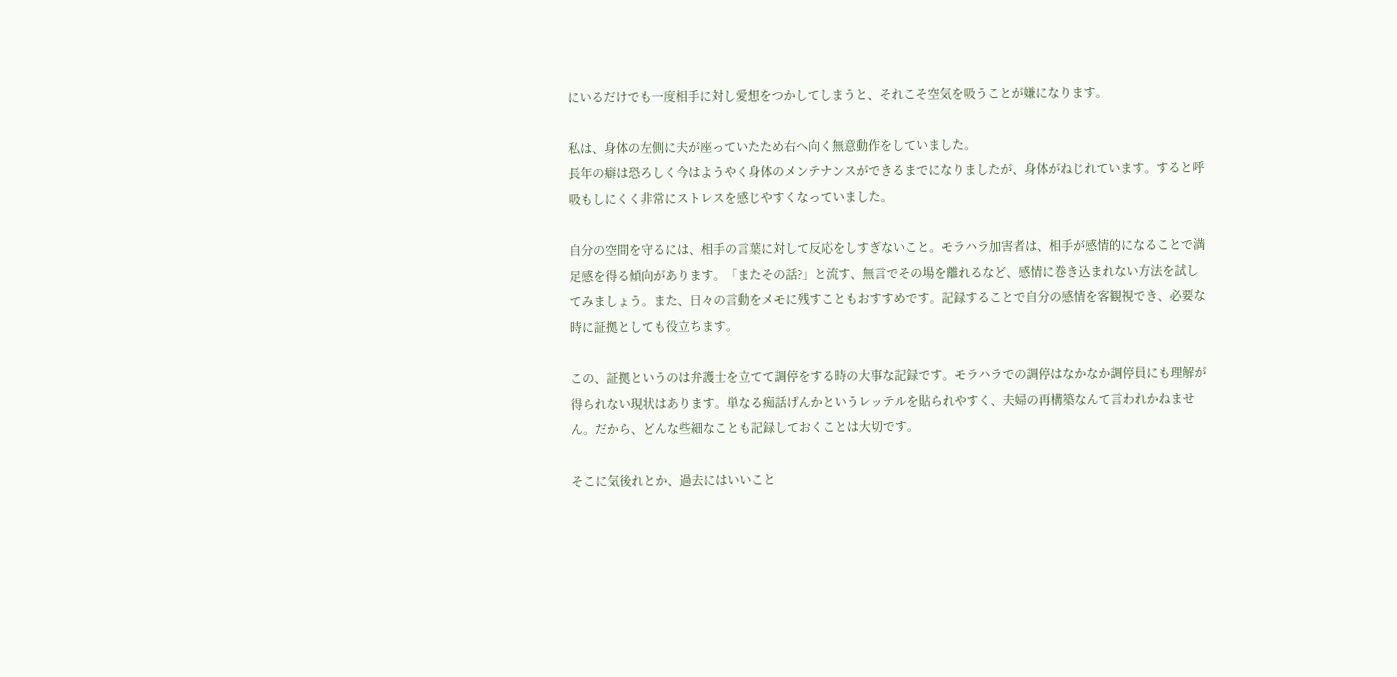にいるだけでも一度相手に対し愛想をつかしてしまうと、それこそ空気を吸うことが嫌になります。

私は、身体の左側に夫が座っていたため右へ向く無意動作をしていました。
長年の癖は恐ろしく今はようやく身体のメンテナンスができるまでになりましたが、身体がねじれています。すると呼吸もしにくく非常にストレスを感じやすくなっていました。

自分の空間を守るには、相手の言葉に対して反応をしすぎないこと。モラハラ加害者は、相手が感情的になることで満足感を得る傾向があります。「またその話?」と流す、無言でその場を離れるなど、感情に巻き込まれない方法を試してみましょう。また、日々の言動をメモに残すこともおすすめです。記録することで自分の感情を客観視でき、必要な時に証拠としても役立ちます。

この、証拠というのは弁護士を立てて調停をする時の大事な記録です。モラハラでの調停はなかなか調停員にも理解が得られない現状はあります。単なる痴話げんかというレッテルを貼られやすく、夫婦の再構築なんて言われかねません。だから、どんな些細なことも記録しておくことは大切です。

そこに気後れとか、過去にはいいこと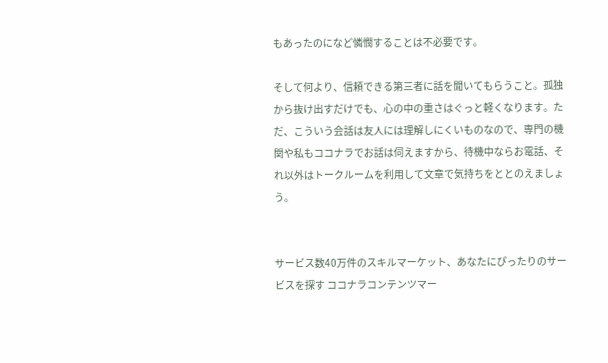もあったのになど憐憫することは不必要です。

そして何より、信頼できる第三者に話を聞いてもらうこと。孤独から抜け出すだけでも、心の中の重さはぐっと軽くなります。ただ、こういう会話は友人には理解しにくいものなので、専門の機関や私もココナラでお話は伺えますから、待機中ならお電話、それ以外はトークルームを利用して文章で気持ちをととのえましょう。


サービス数40万件のスキルマーケット、あなたにぴったりのサービスを探す ココナラコンテンツマー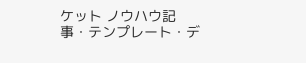ケット ノウハウ記事・テンプレート・デ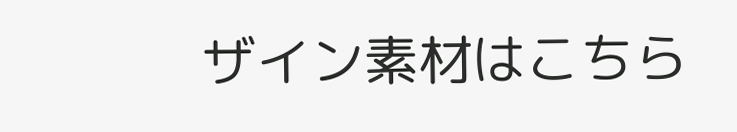ザイン素材はこちら